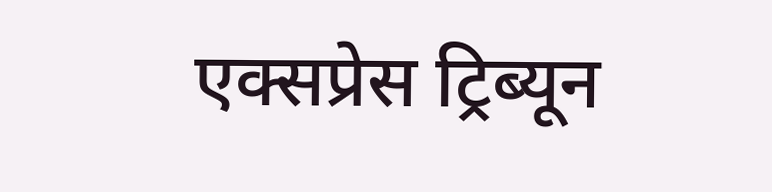एक्सप्रेस ट्रिब्यून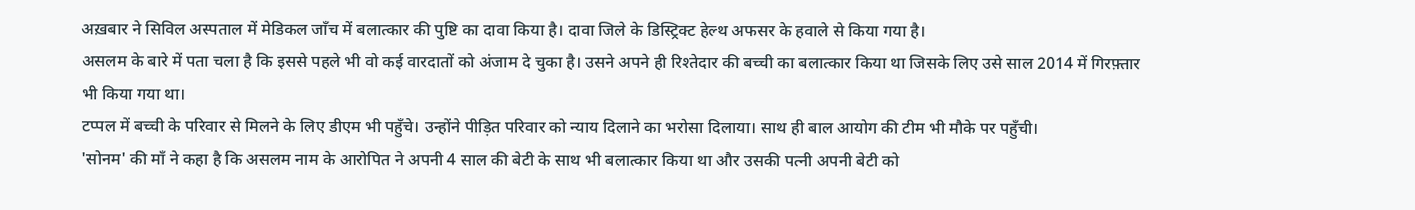अख़बार ने सिविल अस्पताल में मेडिकल जाँच में बलात्कार की पुष्टि का दावा किया है। दावा जिले के डिस्ट्रिक्ट हेल्थ अफसर के हवाले से किया गया है।
असलम के बारे में पता चला है कि इससे पहले भी वो कई वारदातों को अंजाम दे चुका है। उसने अपने ही रिश्तेदार की बच्ची का बलात्कार किया था जिसके लिए उसे साल 2014 में गिरफ़्तार भी किया गया था।
टप्पल में बच्ची के परिवार से मिलने के लिए डीएम भी पहुँचे। उन्होंने पीड़ित परिवार को न्याय दिलाने का भरोसा दिलाया। साथ ही बाल आयोग की टीम भी मौके पर पहुँची।
'सोनम' की माँ ने कहा है कि असलम नाम के आरोपित ने अपनी 4 साल की बेटी के साथ भी बलात्कार किया था और उसकी पत्नी अपनी बेटी को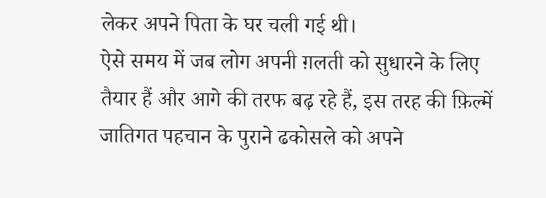लेकर अपने पिता के घर चली गई थी।
ऐसे समय में जब लोग अपनी ग़लती को सुधारने के लिए तैयार हैं और आगे की तरफ बढ़ रहे हैं, इस तरह की फ़िल्में जातिगत पहचान के पुराने ढकोसले को अपने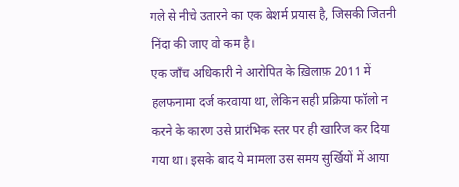गले से नीचे उतारने का एक बेशर्म प्रयास है, जिसकी जितनी निंदा की जाए वो कम है।
एक जाँच अधिकारी ने आरोपित के ख़िलाफ़ 2011 में हलफनामा दर्ज करवाया था, लेकिन सही प्रक्रिया फॉलो न करने के कारण उसे प्रारंभिक स्तर पर ही खारिज कर दिया गया था। इसके बाद ये मामला उस समय सुर्खियों में आया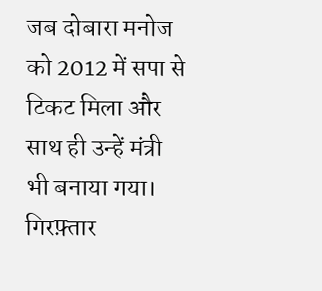जब दोबारा मनोज को 2012 में सपा से टिकट मिला और साथ ही उन्हें मंत्री भी बनाया गया।
गिरफ़्तार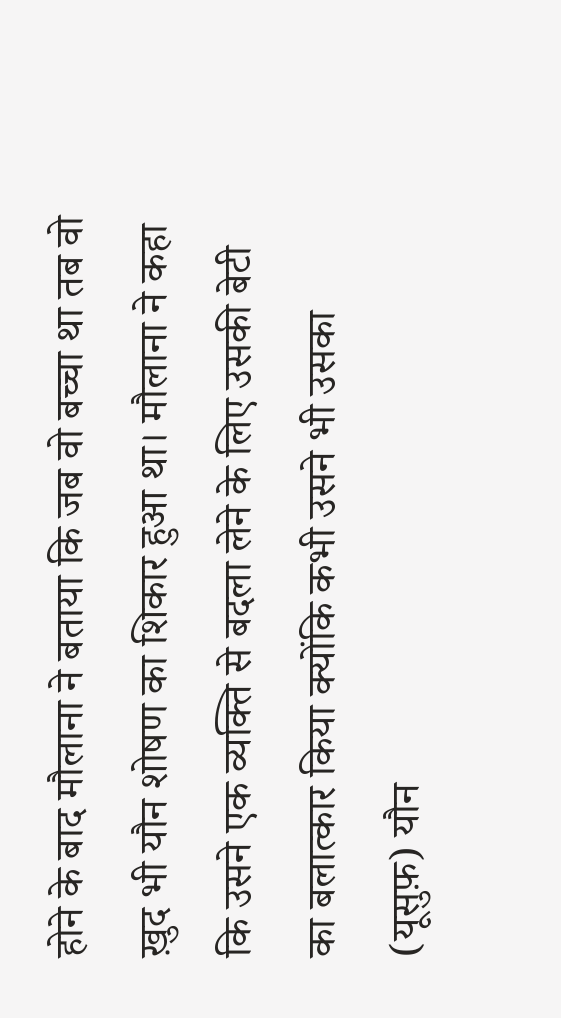होने के बाद मौलाना ने बताया कि जब वो बच्चा था तब वो ख़ुद भी यौन शोषण का शिकार हुआ था। मौलाना ने कहा कि उसने एक व्यक्ति से बदला लेने के लिए उसकी बेटी का बलात्कार किया क्योंकि कभी उसने भी उसका (यूसुफ़) यौन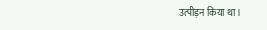उत्पीड़न किया था।